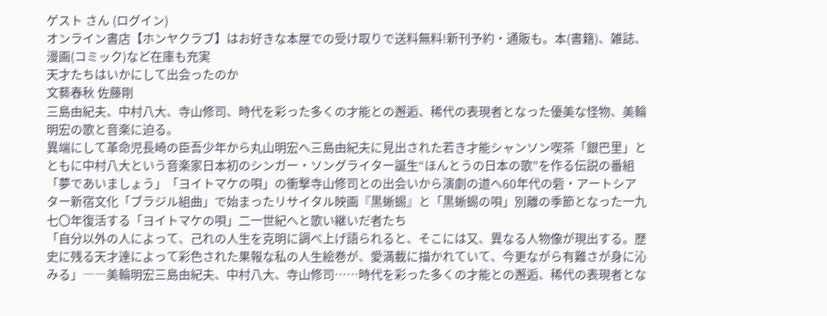ゲスト さん (ログイン)
オンライン書店【ホンヤクラブ】はお好きな本屋での受け取りで送料無料!新刊予約・通販も。本(書籍)、雑誌、漫画(コミック)など在庫も充実
天才たちはいかにして出会ったのか
文藝春秋 佐藤剛
三島由紀夫、中村八大、寺山修司、時代を彩った多くの才能との邂逅、稀代の表現者となった優美な怪物、美輪明宏の歌と音楽に迫る。
異端にして革命児長崎の臣吾少年から丸山明宏へ三島由紀夫に見出された若き才能シャンソン喫茶「銀巴里」とともに中村八大という音楽家日本初のシンガー・ソングライター誕生“ほんとうの日本の歌”を作る伝説の番組「夢であいましょう」「ヨイトマケの唄」の衝撃寺山修司との出会いから演劇の道へ60年代の砦・アートシアター新宿文化「ブラジル組曲」で始まったリサイタル映画『黒蜥蜴』と「黒蜥蜴の唄」別離の季節となった一九七〇年復活する「ヨイトマケの唄」二一世紀へと歌い継いだ者たち
「自分以外の人によって、己れの人生を克明に調べ上げ語られると、そこには又、異なる人物像が現出する。歴史に残る天才達によって彩色された果報な私の人生絵巻が、愛満載に描かれていて、今更ながら有難さが身に沁みる」――美輪明宏三島由紀夫、中村八大、寺山修司……時代を彩った多くの才能との邂逅、稀代の表現者とな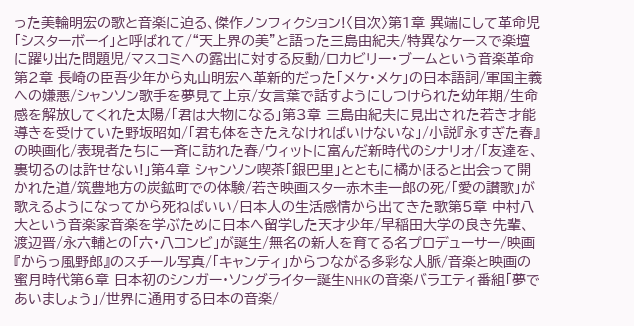った美輪明宏の歌と音楽に迫る、傑作ノンフィクション!〈目次〉第1章 異端にして革命児「シスターボーイ」と呼ばれて/“天上界の美”と語った三島由紀夫/特異なケースで楽壇に躍り出た問題児/マスコミへの露出に対する反動/ロカビリー・ブームという音楽革命第2章 長崎の臣吾少年から丸山明宏へ革新的だった「メケ・メケ」の日本語詞/軍国主義への嫌悪/シャンソン歌手を夢見て上京/女言葉で話すようにしつけられた幼年期/生命感を解放してくれた太陽/「君は大物になる」第3章 三島由紀夫に見出された若き才能導きを受けていた野坂昭如/「君も体をきたえなければいけないな」/小説『永すぎた春』の映画化/表現者たちに一斉に訪れた春/ウィットに富んだ新時代のシナリオ/「友達を、裏切るのは許せない!」第4章 シャンソン喫茶「銀巴里」とともに橘かほると出会って開かれた道/筑豊地方の炭鉱町での体験/若き映画スター赤木圭一郎の死/「愛の讃歌」が歌えるようになってから死ねばいい/日本人の生活感情から出てきた歌第5章 中村八大という音楽家音楽を学ぶために日本へ留学した天才少年/早稲田大学の良き先輩、渡辺晋/永六輔との「六・八コンビ」が誕生/無名の新人を育てる名プロデューサー/映画『からっ風野郎』のスチール写真/「キャンティ」からつながる多彩な人脈/音楽と映画の蜜月時代第6章 日本初のシンガー・ソングライター誕生NHKの音楽バラエティ番組「夢であいましょう」/世界に通用する日本の音楽/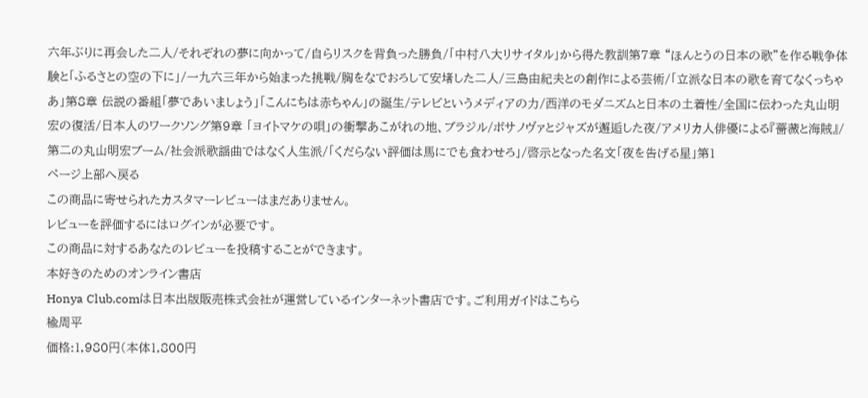六年ぶりに再会した二人/それぞれの夢に向かって/自らリスクを背負った勝負/「中村八大リサイタル」から得た教訓第7章 “ほんとうの日本の歌”を作る戦争体験と「ふるさとの空の下に」/一九六三年から始まった挑戦/胸をなでおろして安堵した二人/三島由紀夫との創作による芸術/「立派な日本の歌を育てなくっちゃあ」第8章 伝説の番組「夢であいましょう」「こんにちは赤ちゃん」の誕生/テレビというメディアの力/西洋のモダニズムと日本の土着性/全国に伝わった丸山明宏の復活/日本人のワークソング第9章 「ヨイトマケの唄」の衝撃あこがれの地、ブラジル/ボサノヴァとジャズが邂逅した夜/アメリカ人俳優による『薔薇と海賊』/第二の丸山明宏ブーム/社会派歌謡曲ではなく人生派/「くだらない評価は馬にでも食わせろ」/啓示となった名文「夜を告げる星」第1
ページ上部へ戻る
この商品に寄せられたカスタマーレビューはまだありません。
レビューを評価するにはログインが必要です。
この商品に対するあなたのレビューを投稿することができます。
本好きのためのオンライン書店
Honya Club.comは日本出版販売株式会社が運営しているインターネット書店です。ご利用ガイドはこちら
楡周平
価格:1,980円(本体1,800円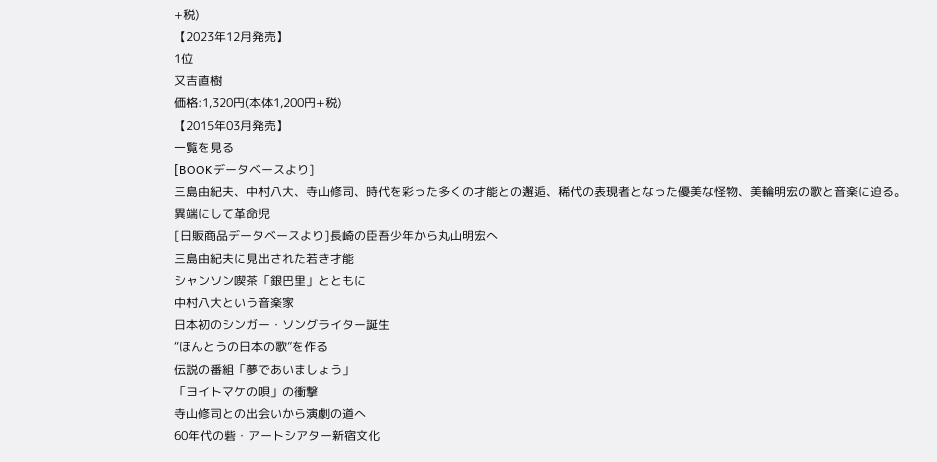+税)
【2023年12月発売】
1位
又吉直樹
価格:1,320円(本体1,200円+税)
【2015年03月発売】
一覧を見る
[BOOKデータベースより]
三島由紀夫、中村八大、寺山修司、時代を彩った多くの才能との邂逅、稀代の表現者となった優美な怪物、美輪明宏の歌と音楽に迫る。
異端にして革命児
[日販商品データベースより]長崎の臣吾少年から丸山明宏へ
三島由紀夫に見出された若き才能
シャンソン喫茶「銀巴里」とともに
中村八大という音楽家
日本初のシンガー・ソングライター誕生
“ほんとうの日本の歌”を作る
伝説の番組「夢であいましょう」
「ヨイトマケの唄」の衝撃
寺山修司との出会いから演劇の道へ
60年代の砦・アートシアター新宿文化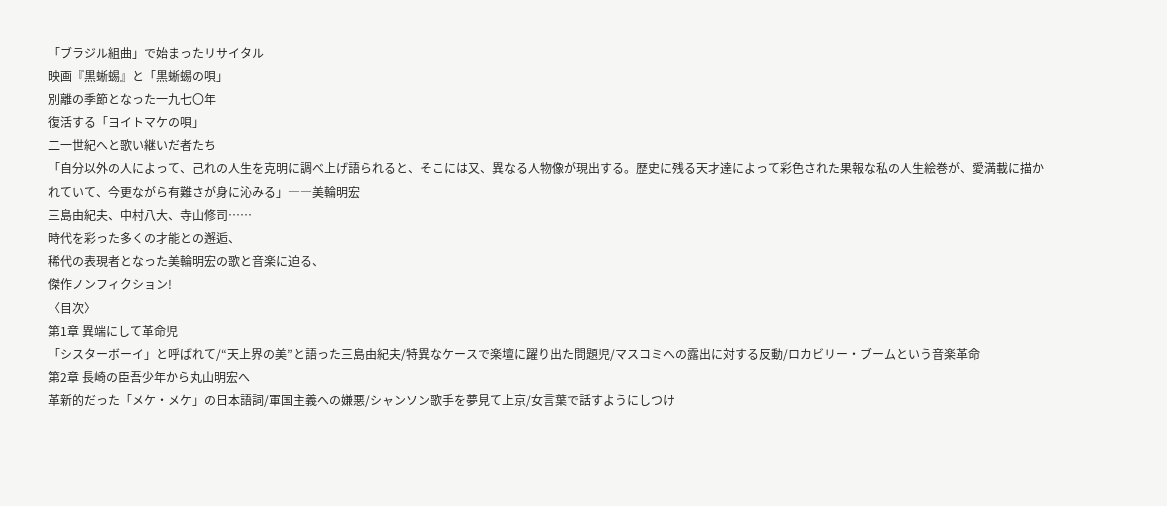「ブラジル組曲」で始まったリサイタル
映画『黒蜥蜴』と「黒蜥蜴の唄」
別離の季節となった一九七〇年
復活する「ヨイトマケの唄」
二一世紀へと歌い継いだ者たち
「自分以外の人によって、己れの人生を克明に調べ上げ語られると、そこには又、異なる人物像が現出する。歴史に残る天才達によって彩色された果報な私の人生絵巻が、愛満載に描かれていて、今更ながら有難さが身に沁みる」――美輪明宏
三島由紀夫、中村八大、寺山修司……
時代を彩った多くの才能との邂逅、
稀代の表現者となった美輪明宏の歌と音楽に迫る、
傑作ノンフィクション!
〈目次〉
第1章 異端にして革命児
「シスターボーイ」と呼ばれて/“天上界の美”と語った三島由紀夫/特異なケースで楽壇に躍り出た問題児/マスコミへの露出に対する反動/ロカビリー・ブームという音楽革命
第2章 長崎の臣吾少年から丸山明宏へ
革新的だった「メケ・メケ」の日本語詞/軍国主義への嫌悪/シャンソン歌手を夢見て上京/女言葉で話すようにしつけ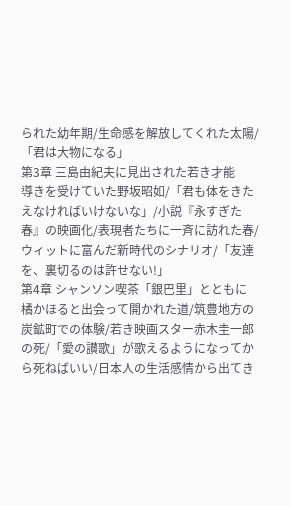られた幼年期/生命感を解放してくれた太陽/「君は大物になる」
第3章 三島由紀夫に見出された若き才能
導きを受けていた野坂昭如/「君も体をきたえなければいけないな」/小説『永すぎた春』の映画化/表現者たちに一斉に訪れた春/ウィットに富んだ新時代のシナリオ/「友達を、裏切るのは許せない!」
第4章 シャンソン喫茶「銀巴里」とともに
橘かほると出会って開かれた道/筑豊地方の炭鉱町での体験/若き映画スター赤木圭一郎の死/「愛の讃歌」が歌えるようになってから死ねばいい/日本人の生活感情から出てき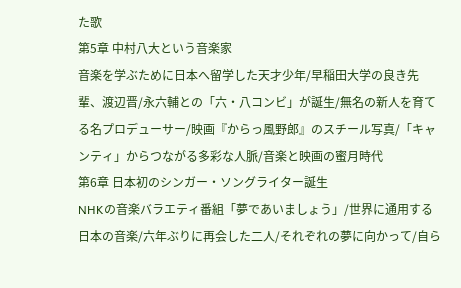た歌
第5章 中村八大という音楽家
音楽を学ぶために日本へ留学した天才少年/早稲田大学の良き先輩、渡辺晋/永六輔との「六・八コンビ」が誕生/無名の新人を育てる名プロデューサー/映画『からっ風野郎』のスチール写真/「キャンティ」からつながる多彩な人脈/音楽と映画の蜜月時代
第6章 日本初のシンガー・ソングライター誕生
NHKの音楽バラエティ番組「夢であいましょう」/世界に通用する日本の音楽/六年ぶりに再会した二人/それぞれの夢に向かって/自ら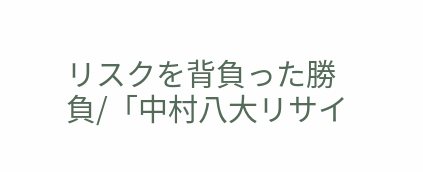リスクを背負った勝負/「中村八大リサイ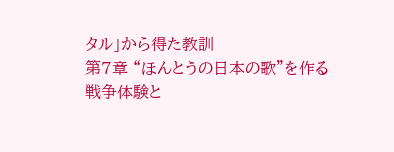タル」から得た教訓
第7章 “ほんとうの日本の歌”を作る
戦争体験と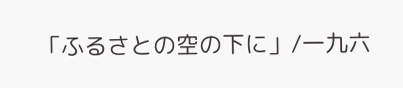「ふるさとの空の下に」/一九六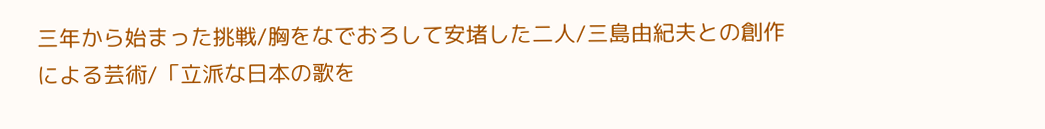三年から始まった挑戦/胸をなでおろして安堵した二人/三島由紀夫との創作による芸術/「立派な日本の歌を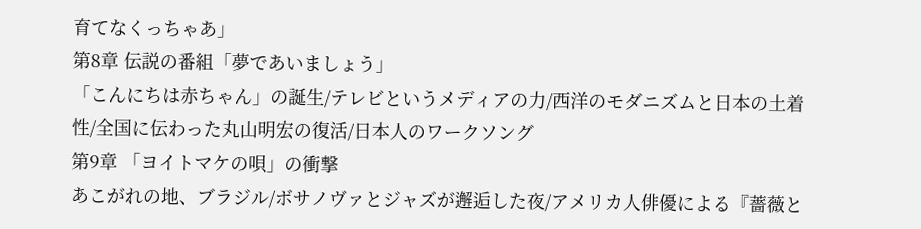育てなくっちゃあ」
第8章 伝説の番組「夢であいましょう」
「こんにちは赤ちゃん」の誕生/テレビというメディアの力/西洋のモダニズムと日本の土着性/全国に伝わった丸山明宏の復活/日本人のワークソング
第9章 「ヨイトマケの唄」の衝撃
あこがれの地、ブラジル/ボサノヴァとジャズが邂逅した夜/アメリカ人俳優による『薔薇と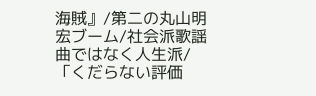海賊』/第二の丸山明宏ブーム/社会派歌謡曲ではなく人生派/「くだらない評価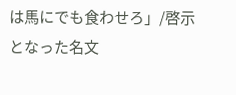は馬にでも食わせろ」/啓示となった名文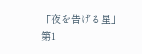「夜を告げる星」
第1